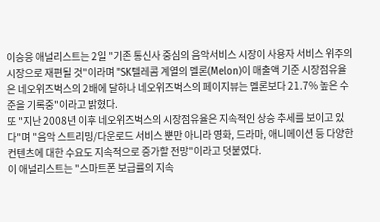이승응 애널리스트는 2일 "기존 통신사 중심의 음악서비스 시장이 사용자 서비스 위주의 시장으로 재편될 것"이라며 "SK텔레콤 계열의 멜론(Melon)이 매출액 기준 시장점유율은 네오위즈벅스의 2배에 달하나 네오위즈벅스의 페이지뷰는 멜론보다 21.7% 높은 수준을 기록중"이라고 밝혔다.
또 "지난 2008년 이후 네오위즈벅스의 시장점유율은 지속적인 상승 추세를 보이고 있다"며 "음악 스트리밍/다운로드 서비스 뿐만 아니라 영화, 드라마, 애니메이션 등 다양한 컨텐츠에 대한 수요도 지속적으로 증가할 전망"이라고 덧붙였다.
이 애널리스트는 "스마트폰 보급률의 지속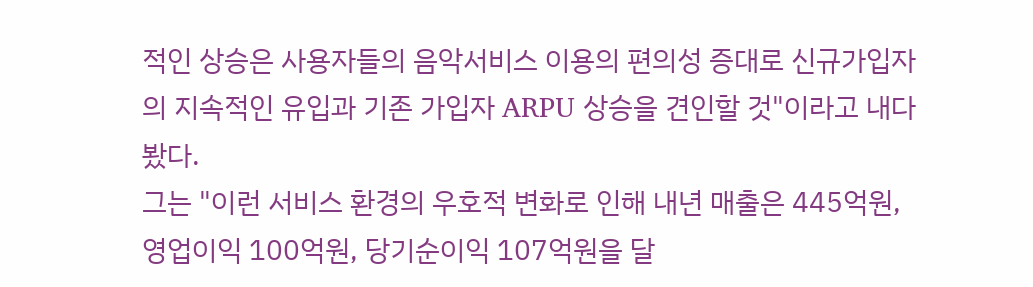적인 상승은 사용자들의 음악서비스 이용의 편의성 증대로 신규가입자의 지속적인 유입과 기존 가입자 ARPU 상승을 견인할 것"이라고 내다봤다.
그는 "이런 서비스 환경의 우호적 변화로 인해 내년 매출은 445억원, 영업이익 100억원, 당기순이익 107억원을 달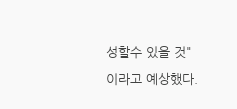성할수 있을 것"이라고 예상했다.